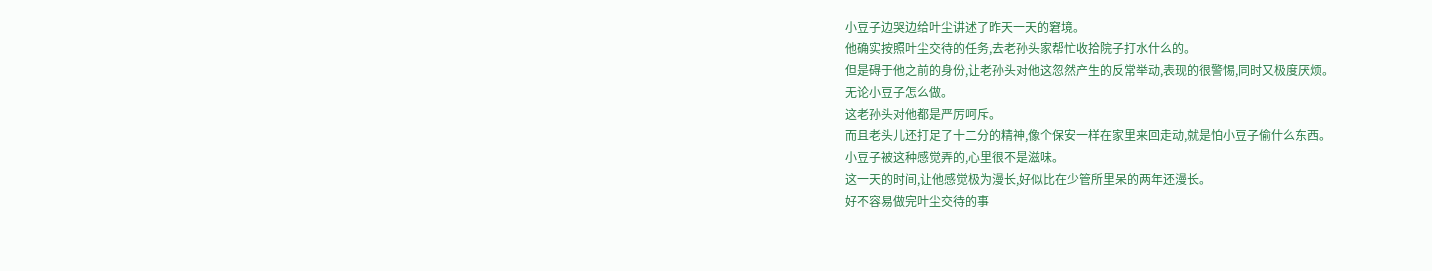小豆子边哭边给叶尘讲述了昨天一天的窘境。
他确实按照叶尘交待的任务,去老孙头家帮忙收拾院子打水什么的。
但是碍于他之前的身份,让老孙头对他这忽然产生的反常举动,表现的很警惕,同时又极度厌烦。
无论小豆子怎么做。
这老孙头对他都是严厉呵斥。
而且老头儿还打足了十二分的精神,像个保安一样在家里来回走动,就是怕小豆子偷什么东西。
小豆子被这种感觉弄的,心里很不是滋味。
这一天的时间,让他感觉极为漫长,好似比在少管所里呆的两年还漫长。
好不容易做完叶尘交待的事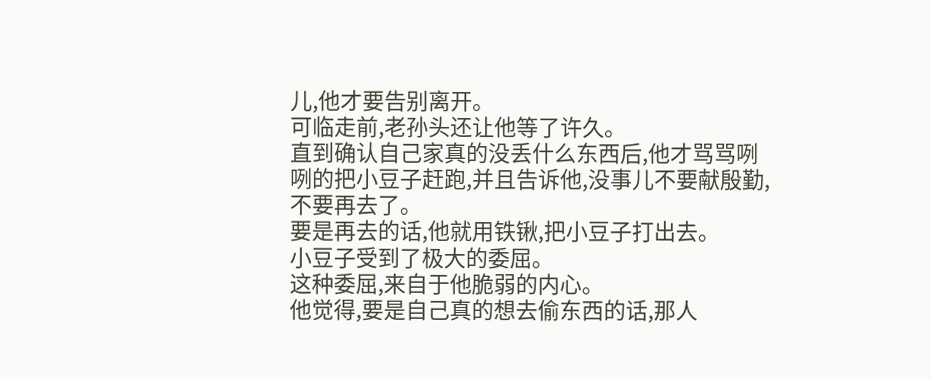儿,他才要告别离开。
可临走前,老孙头还让他等了许久。
直到确认自己家真的没丢什么东西后,他才骂骂咧咧的把小豆子赶跑,并且告诉他,没事儿不要献殷勤,不要再去了。
要是再去的话,他就用铁锹,把小豆子打出去。
小豆子受到了极大的委屈。
这种委屈,来自于他脆弱的内心。
他觉得,要是自己真的想去偷东西的话,那人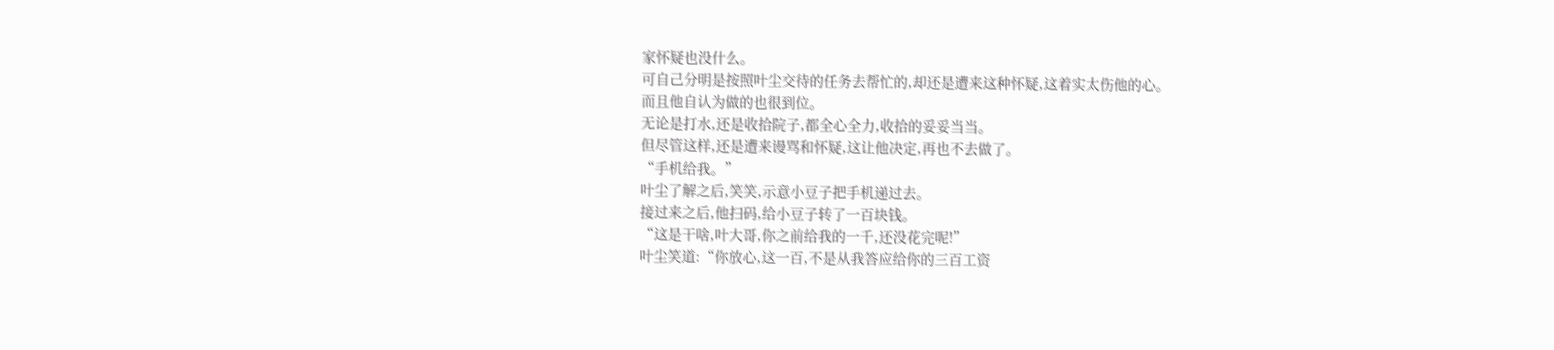家怀疑也没什么。
可自己分明是按照叶尘交待的任务去帮忙的,却还是遭来这种怀疑,这着实太伤他的心。
而且他自认为做的也很到位。
无论是打水,还是收拾院子,都全心全力,收拾的妥妥当当。
但尽管这样,还是遭来谩骂和怀疑,这让他决定,再也不去做了。
“手机给我。”
叶尘了解之后,笑笑,示意小豆子把手机递过去。
接过来之后,他扫码,给小豆子转了一百块钱。
“这是干啥,叶大哥,你之前给我的一千,还没花完呢!”
叶尘笑道:“你放心,这一百,不是从我答应给你的三百工资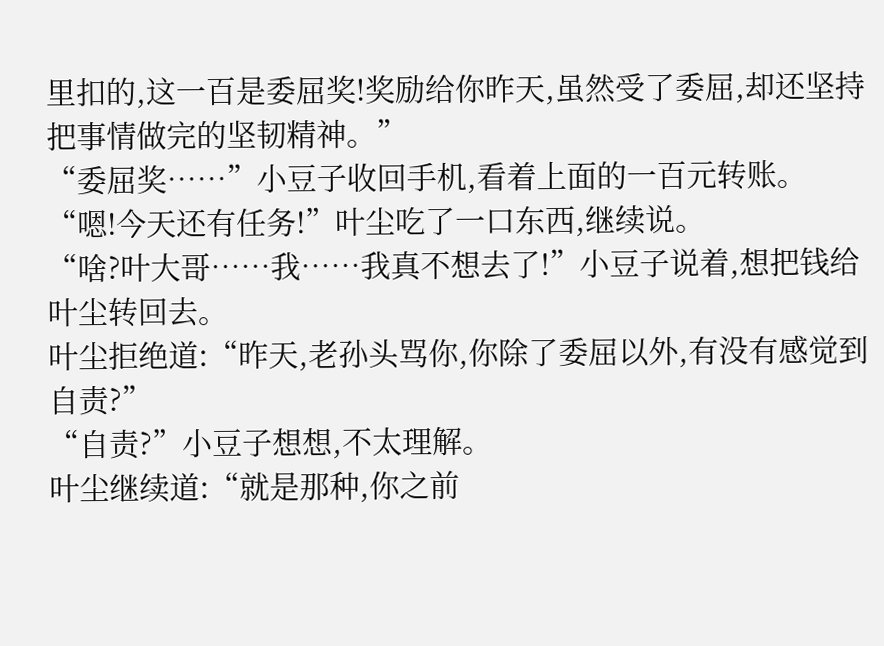里扣的,这一百是委屈奖!奖励给你昨天,虽然受了委屈,却还坚持把事情做完的坚韧精神。”
“委屈奖……”小豆子收回手机,看着上面的一百元转账。
“嗯!今天还有任务!”叶尘吃了一口东西,继续说。
“啥?叶大哥……我……我真不想去了!”小豆子说着,想把钱给叶尘转回去。
叶尘拒绝道:“昨天,老孙头骂你,你除了委屈以外,有没有感觉到自责?”
“自责?”小豆子想想,不太理解。
叶尘继续道:“就是那种,你之前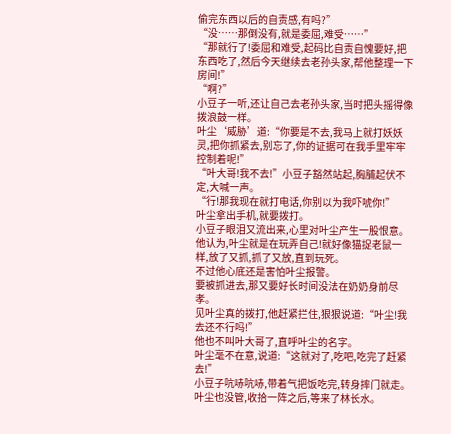偷完东西以后的自责感,有吗?”
“没……那倒没有,就是委屈,难受……”
“那就行了!委屈和难受,起码比自责自愧要好,把东西吃了,然后今天继续去老孙头家,帮他整理一下房间!”
“啊?”
小豆子一听,还让自己去老孙头家,当时把头摇得像拨浪鼓一样。
叶尘‘威胁’道:“你要是不去,我马上就打妖妖灵,把你抓紧去,别忘了,你的证据可在我手里牢牢控制着呢!”
“叶大哥!我不去!”小豆子豁然站起,胸脯起伏不定,大喊一声。
“行!那我现在就打电话,你别以为我吓唬你!”
叶尘拿出手机,就要拨打。
小豆子眼泪又流出来,心里对叶尘产生一股恨意。
他认为,叶尘就是在玩弄自己!就好像猫捉老鼠一样,放了又抓,抓了又放,直到玩死。
不过他心底还是害怕叶尘报警。
要被抓进去,那又要好长时间没法在奶奶身前尽孝。
见叶尘真的拨打,他赶紧拦住,狠狠说道:“叶尘!我去还不行吗!”
他也不叫叶大哥了,直呼叶尘的名字。
叶尘毫不在意,说道:“这就对了,吃吧,吃完了赶紧去!”
小豆子吭哧吭哧,带着气把饭吃完,转身摔门就走。
叶尘也没管,收拾一阵之后,等来了林长水。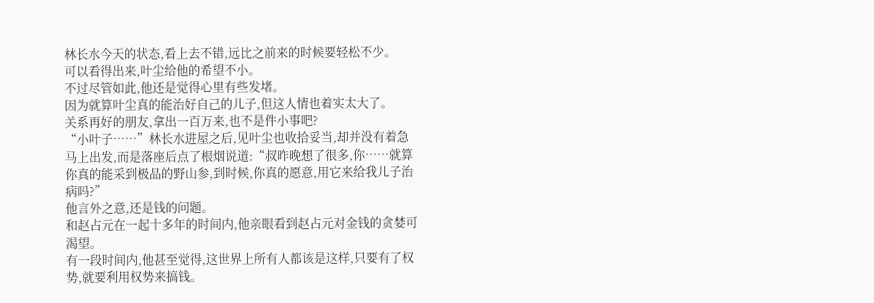林长水今天的状态,看上去不错,远比之前来的时候要轻松不少。
可以看得出来,叶尘给他的希望不小。
不过尽管如此,他还是觉得心里有些发堵。
因为就算叶尘真的能治好自己的儿子,但这人情也着实太大了。
关系再好的朋友,拿出一百万来,也不是件小事吧?
“小叶子……”林长水进屋之后,见叶尘也收拾妥当,却并没有着急马上出发,而是落座后点了根烟说道:“叔昨晚想了很多,你……就算你真的能采到极品的野山参,到时候,你真的愿意,用它来给我儿子治病吗?”
他言外之意,还是钱的问题。
和赵占元在一起十多年的时间内,他亲眼看到赵占元对金钱的贪婪可渴望。
有一段时间内,他甚至觉得,这世界上所有人都该是这样,只要有了权势,就要利用权势来搞钱。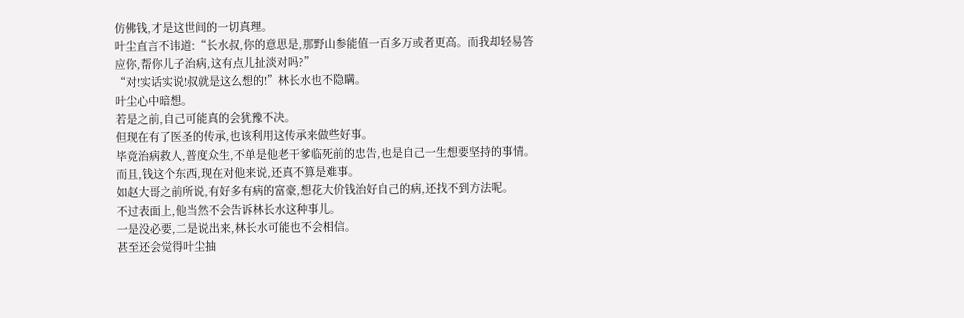仿佛钱,才是这世间的一切真理。
叶尘直言不讳道:“长水叔,你的意思是,那野山参能值一百多万或者更高。而我却轻易答应你,帮你儿子治病,这有点儿扯淡对吗?”
“对!实话实说!叔就是这么想的!”林长水也不隐瞒。
叶尘心中暗想。
若是之前,自己可能真的会犹豫不决。
但现在有了医圣的传承,也该利用这传承来做些好事。
毕竟治病救人,普度众生,不单是他老干爹临死前的忠告,也是自己一生想要坚持的事情。
而且,钱这个东西,现在对他来说,还真不算是难事。
如赵大哥之前所说,有好多有病的富豪,想花大价钱治好自己的病,还找不到方法呢。
不过表面上,他当然不会告诉林长水这种事儿。
一是没必要,二是说出来,林长水可能也不会相信。
甚至还会觉得叶尘抽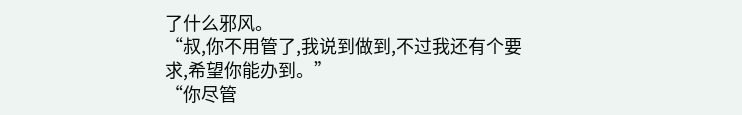了什么邪风。
“叔,你不用管了,我说到做到,不过我还有个要求,希望你能办到。”
“你尽管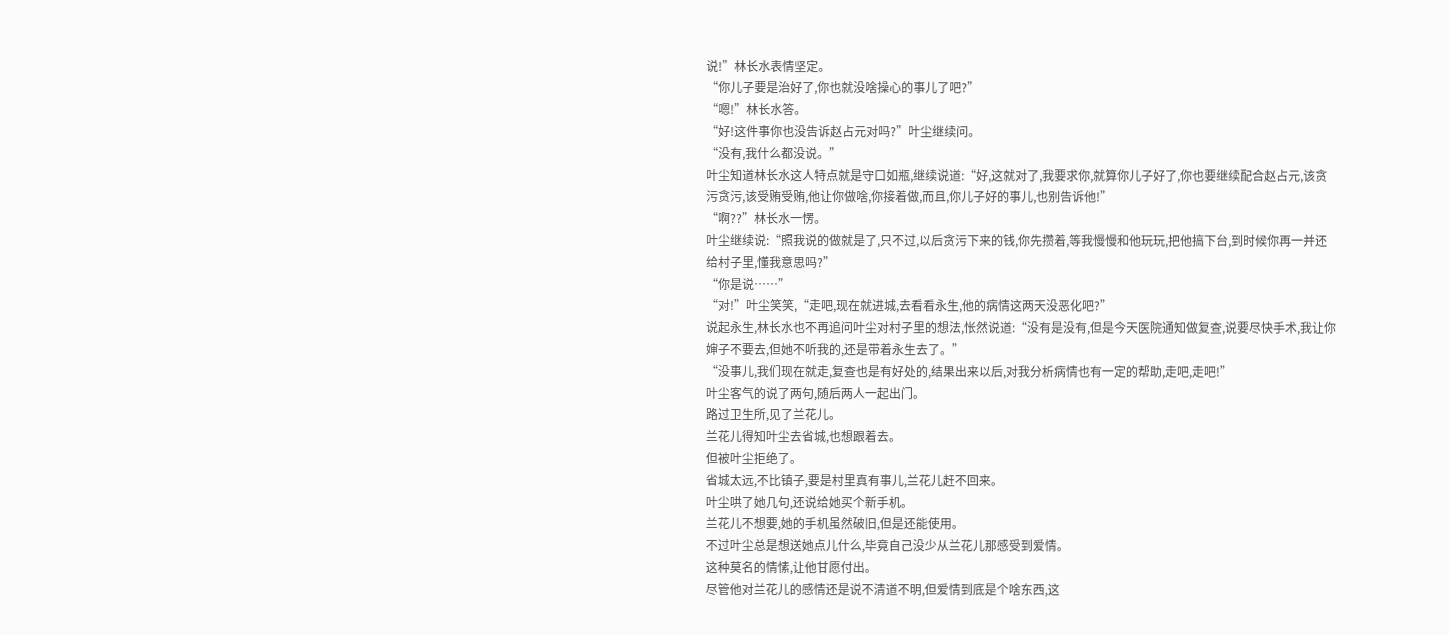说!”林长水表情坚定。
“你儿子要是治好了,你也就没啥操心的事儿了吧?”
“嗯!”林长水答。
“好!这件事你也没告诉赵占元对吗?”叶尘继续问。
“没有,我什么都没说。”
叶尘知道林长水这人特点就是守口如瓶,继续说道:“好,这就对了,我要求你,就算你儿子好了,你也要继续配合赵占元,该贪污贪污,该受贿受贿,他让你做啥,你接着做,而且,你儿子好的事儿,也别告诉他!”
“啊??”林长水一愣。
叶尘继续说:“照我说的做就是了,只不过,以后贪污下来的钱,你先攒着,等我慢慢和他玩玩,把他搞下台,到时候你再一并还给村子里,懂我意思吗?”
“你是说……”
“对!”叶尘笑笑,“走吧,现在就进城,去看看永生,他的病情这两天没恶化吧?”
说起永生,林长水也不再追问叶尘对村子里的想法,怅然说道:“没有是没有,但是今天医院通知做复查,说要尽快手术,我让你婶子不要去,但她不听我的,还是带着永生去了。”
“没事儿,我们现在就走,复查也是有好处的,结果出来以后,对我分析病情也有一定的帮助,走吧,走吧!”
叶尘客气的说了两句,随后两人一起出门。
路过卫生所,见了兰花儿。
兰花儿得知叶尘去省城,也想跟着去。
但被叶尘拒绝了。
省城太远,不比镇子,要是村里真有事儿,兰花儿赶不回来。
叶尘哄了她几句,还说给她买个新手机。
兰花儿不想要,她的手机虽然破旧,但是还能使用。
不过叶尘总是想送她点儿什么,毕竟自己没少从兰花儿那感受到爱情。
这种莫名的情愫,让他甘愿付出。
尽管他对兰花儿的感情还是说不清道不明,但爱情到底是个啥东西,这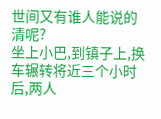世间又有谁人能说的清呢?
坐上小巴,到镇子上,换车辗转将近三个小时后,两人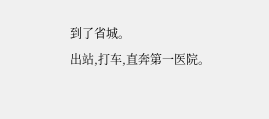到了省城。
出站,打车,直奔第一医院。